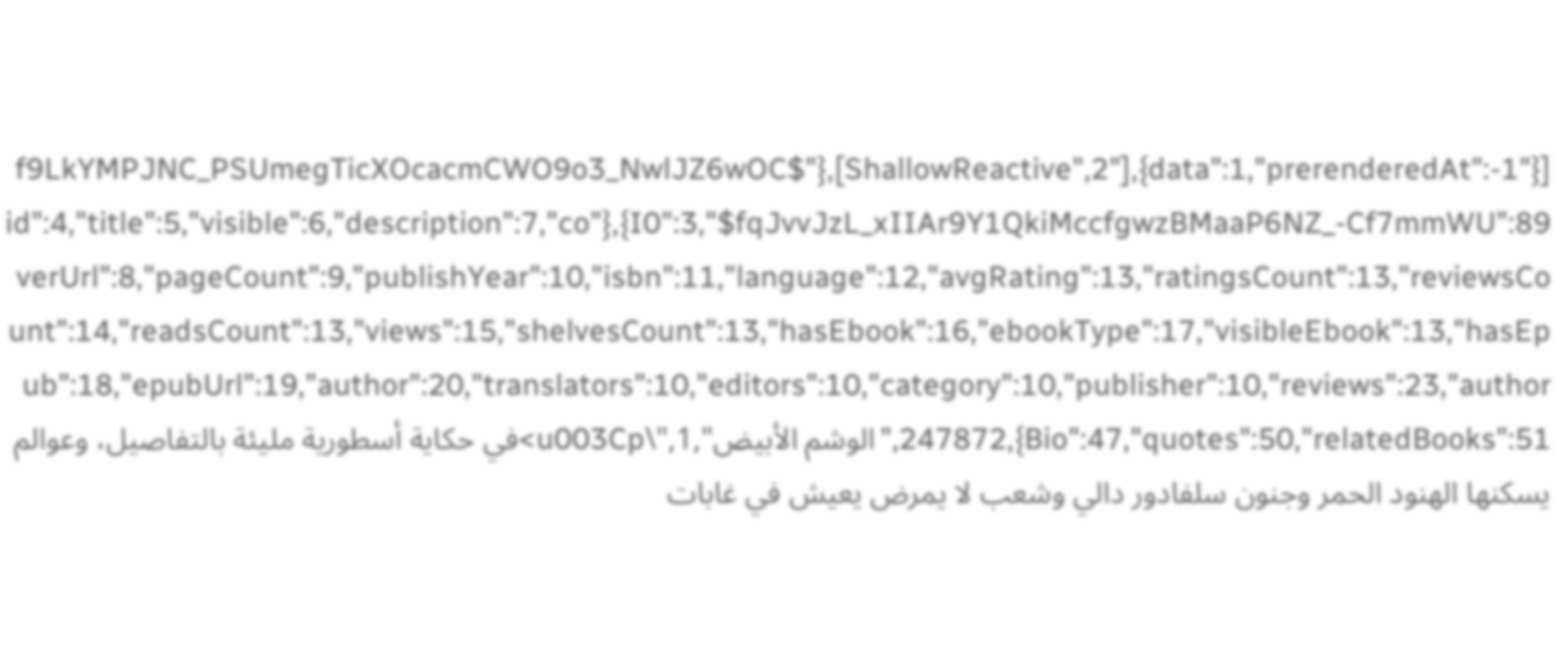[{"data":1,"prerenderedAt":-1},["ShallowReactive",2],{"$f9LkYMPJNC_PSUmegTicXOcacmCWO9o3_NwlJZ6wOCI0":3,"$fqJvvJzL_xIIAr9Y1QkiMccfgwzBMaaP6NZ_-Cf7mmWU":89},{"id":4,"title":5,"visible":6,"description":7,"coverUrl":8,"pageCount":9,"publishYear":10,"isbn":11,"language":12,"avgRating":13,"ratingsCount":13,"reviewsCount":14,"readsCount":13,"views":15,"shelvesCount":13,"hasEbook":16,"ebookType":17,"visibleEbook":13,"hasEpub":18,"epubUrl":19,"author":20,"translators":10,"editors":10,"category":10,"publisher":10,"reviews":23,"authorBio":47,"quotes":50,"relatedBooks":51},247872,"الوشم الأبيض",1,"\u003Cp>في حكاية أسطورية مليئة بالتفاصيل، وعوالم يسكنها الهنود الحمر وجنون سلفادور دالي وشعب لا يمرض يعيش في غابات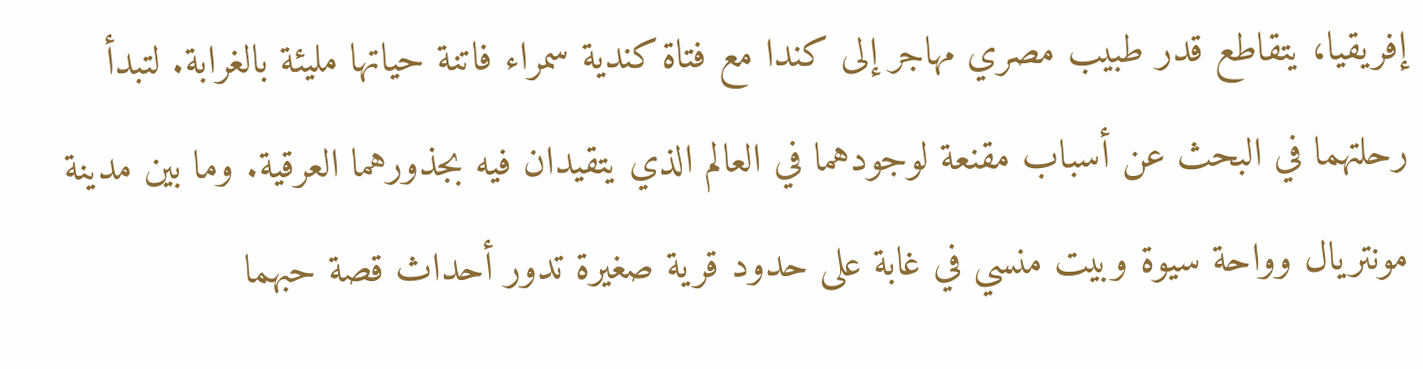إفريقيا، يتقاطع قدر طبيب مصري مهاجر إلى كندا مع فتاة كندية سمراء فاتنة حياتها مليئة بالغرابة. لتبدأ رحلتهما في البحث عن أسباب مقنعة لوجودهما في العالم الذي يتقيدان فيه بجذورهما العرقية. وما بين مدينة مونتريال وواحة سيوة وبيت منسي في غابة على حدود قرية صغيرة تدور أحداث قصة حبهما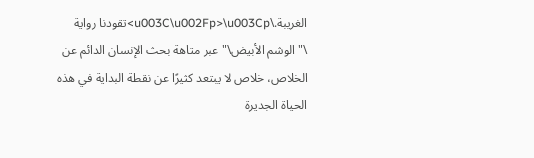الغريبة.\u003C\u002Fp>\u003Cp>تقودنا رواية \"الوشم الأبيض\" عبر متاهة بحث الإنسان الدائم عن الخلاص، خلاص لا يبتعد كثيرًا عن نقطة البداية في هذه الحياة الجديرة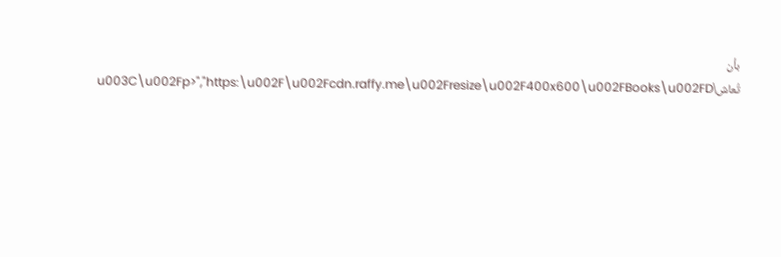بأن تُعاش\u003C\u002Fp>","https:\u002F\u002Fcdn.raffy.me\u002Fresize\u002F400x600\u002FBooks\u002FD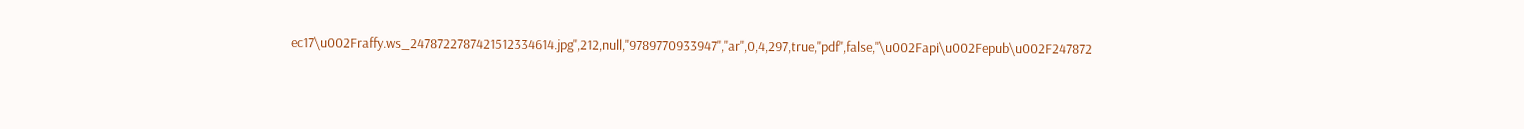ec17\u002Fraffy.ws_2478722787421512334614.jpg",212,null,"9789770933947","ar",0,4,297,true,"pdf",false,"\u002Fapi\u002Fepub\u002F247872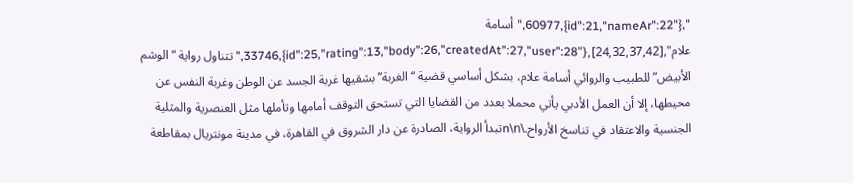",{"id":21,"nameAr":22},60977,"أسامة علام",[24,32,37,42],{"id":25,"rating":13,"body":26,"createdAt":27,"user":28},33746,"تتناول رواية “الوشم الأبيض” للطبيب والروائي أسامة علام، بشكل أساسي قضية “الغربة” بشقيها غربة الجسد عن الوطن وغربة النفس عن محيطها، إلا أن العمل الأدبي يأتي محملا بعدد من القضايا التي تستحق التوقف أمامها وتأملها مثل العنصرية والمثلية الجنسية والاعتقاد في تناسخ الأرواح.\n\nتبدأ الرواية، الصادرة عن دار الشروق في القاهرة، في مدينة مونتريال بمقاطعة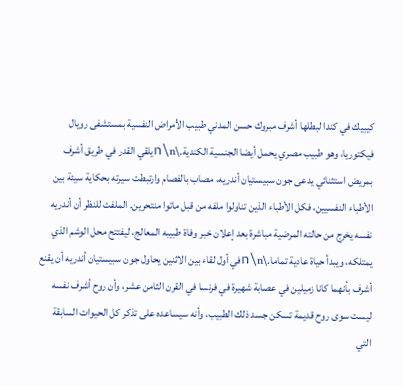كيبيك في كندا لبطلها أشرف مبروك حسن المدني طبيب الأمراض النفسية بمستشفى رويال فيكتوريا، وهو طبيب مصري يحمل أيضا الجنسية الكندية.\n\nيلقي القدر في طريق أشرف بمريض استثنائي يدعى جون سبيستيان أندريه، مصاب بالفصام وارتبطت سيرته بحكاية سيئة بين الأطباء النفسيين، فكل الأطباء الذين تناولوا ملفه من قبل ماتوا منتحرين. الملفت للنظر أن أندريه نفسه يخرج من حالته المرضية مباشرة بعد إعلان خبر وفاة طبيبه المعالج، ليفتتح محل الوشم الذي يمتلكه، ويبدأ حياة عادية تماما.\n\nفي أول لقاء بين الاثنين يحاول جون سبيستيان أندريه أن يقنع أشرف بأنهما كانا زميلين في عصابة شهيرة في فرنسا في القرن الثامن عشر، وأن روح أشرف نفسه ليست سوى روح قديمة تسكن جسد ذلك الطبيب، وأنه سيساعده على تذكر كل الحيوات السابقة التي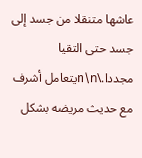عاشها متنقلا من جسد إلى جسد حتى التقيا مجددا.\n\nيتعامل أشرف مع حديث مريضه بشكل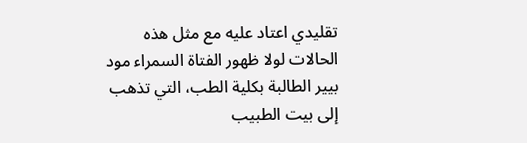تقليدي اعتاد عليه مع مثل هذه الحالات لولا ظهور الفتاة السمراء مود بيير الطالبة بكلية الطب، التي تذهب إلى بيت الطبيب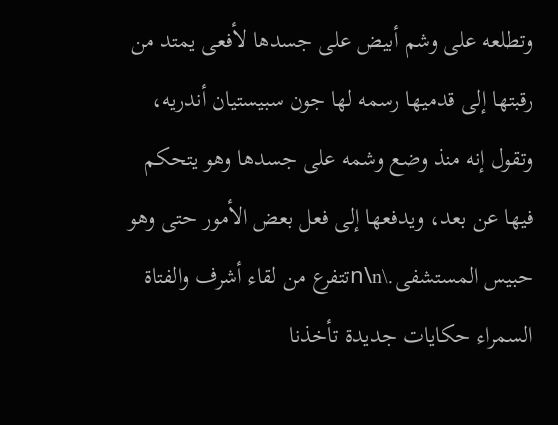وتطلعه على وشم أبيض على جسدها لأفعى يمتد من رقبتها إلى قدميها رسمه لها جون سبيستيان أندريه، وتقول إنه منذ وضع وشمه على جسدها وهو يتحكم فيها عن بعد، ويدفعها إلى فعل بعض الأمور حتى وهو حبيس المستشفى.\n\nتتفرع من لقاء أشرف والفتاة السمراء حكايات جديدة تأخذنا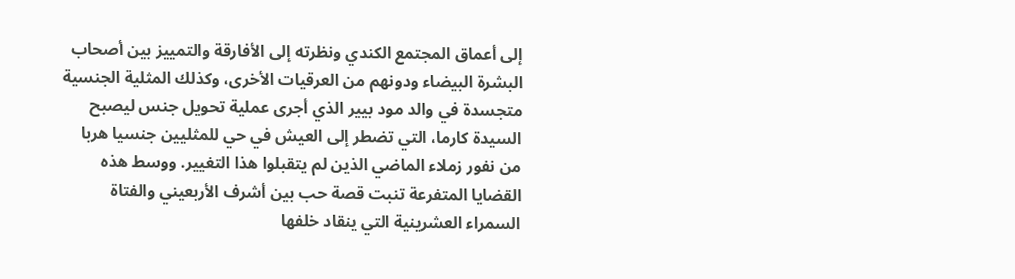إلى أعماق المجتمع الكندي ونظرته إلى الأفارقة والتمييز بين أصحاب البشرة البيضاء ودونهم من العرقيات الأخرى، وكذلك المثلية الجنسية متجسدة في والد مود بيير الذي أجرى عملية تحويل جنس ليصبح السيدة كارما، التي تضطر إلى العيش في حي للمثليين جنسيا هربا من نفور زملاء الماضي الذين لم يتقبلوا هذا التغيير. ووسط هذه القضايا المتفرعة تنبت قصة حب بين أشرف الأربعيني والفتاة السمراء العشرينية التي ينقاد خلفها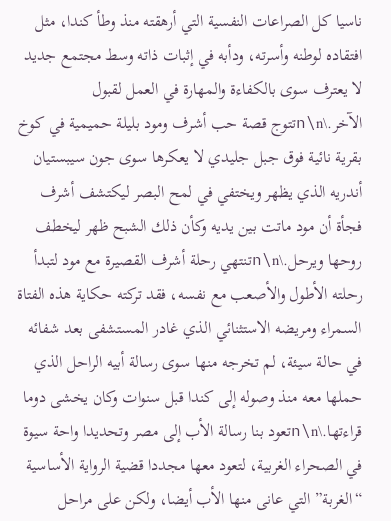ناسيا كل الصراعات النفسية التي أرهقته منذ وطأ كندا، مثل افتقاده لوطنه وأسرته، ودأبه في إثبات ذاته وسط مجتمع جديد لا يعترف سوى بالكفاءة والمهارة في العمل لقبول الآخر.\n\nتتوج قصة حب أشرف ومود بليلة حميمية في كوخ بقرية نائية فوق جبل جليدي لا يعكرها سوى جون سيبستيان أندريه الذي يظهر ويختفي في لمح البصر ليكتشف أشرف فجأة أن مود ماتت بين يديه وكأن ذلك الشبح ظهر ليخطف روحها ويرحل.\n\nتنتهي رحلة أشرف القصيرة مع مود لتبدأ رحلته الأطول والأصعب مع نفسه، فقد تركته حكاية هذه الفتاة السمراء ومريضه الاستثنائي الذي غادر المستشفى بعد شفائه في حالة سيئة، لم تخرجه منها سوى رسالة أبيه الراحل الذي حملها معه منذ وصوله إلى كندا قبل سنوات وكان يخشى دوما قراءتها.\n\nتعود بنا رسالة الأب إلى مصر وتحديدا واحة سيوة في الصحراء الغربية، لتعود معها مجددا قضية الرواية الأساسية “الغربة” التي عانى منها الأب أيضا، ولكن على مراحل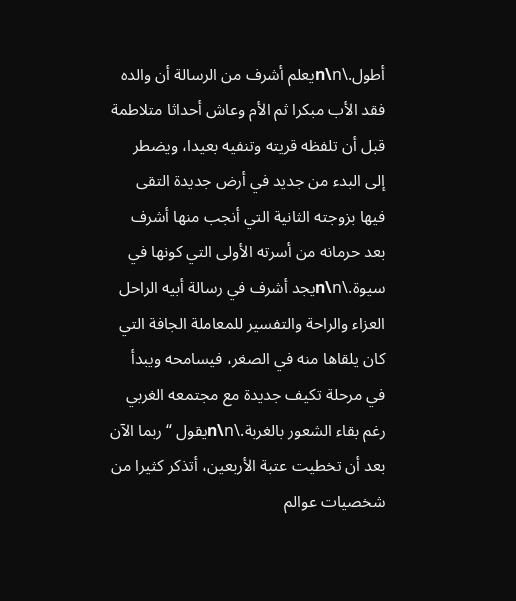أطول.\n\nيعلم أشرف من الرسالة أن والده فقد الأب مبكرا ثم الأم وعاش أحداثا متلاطمة قبل أن تلفظه قريته وتنفيه بعيدا، ويضطر إلى البدء من جديد في أرض جديدة التقى فيها بزوجته الثانية التي أنجب منها أشرف بعد حرمانه من أسرته الأولى التي كونها في سيوة.\n\nيجد أشرف في رسالة أبيه الراحل العزاء والراحة والتفسير للمعاملة الجافة التي كان يلقاها منه في الصغر، فيسامحه ويبدأ في مرحلة تكيف جديدة مع مجتمعه الغربي رغم بقاء الشعور بالغربة.\n\nيقول “ربما الآن بعد أن تخطيت عتبة الأربعين، أتذكر كثيرا من شخصيات عوالم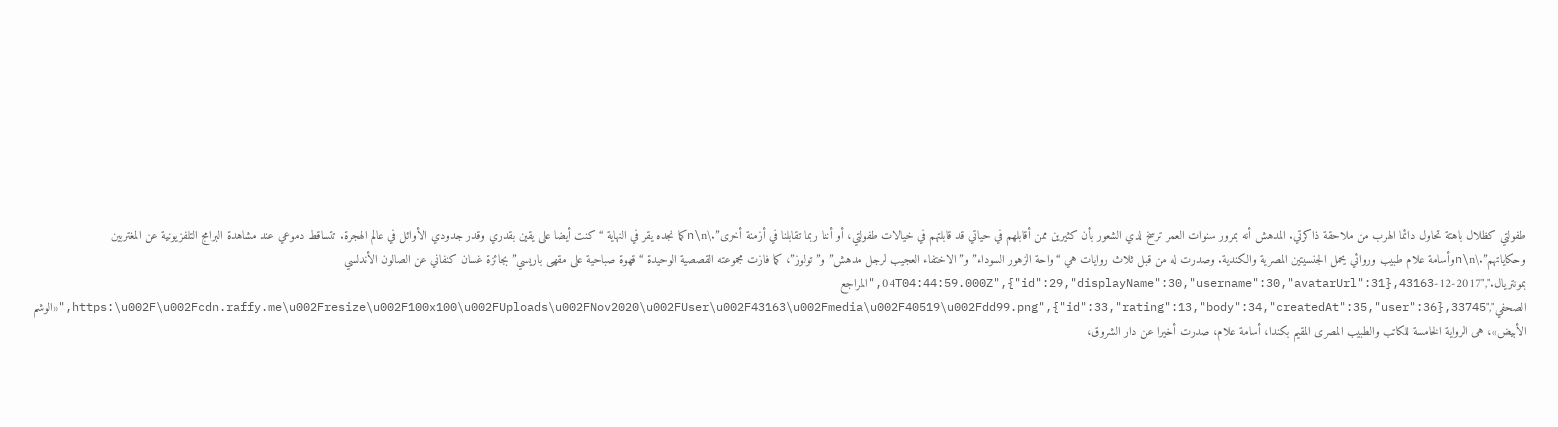طفولتي كظلال باهتة تحاول دائما الهرب من ملاحقة ذاكرتي. المدهش أنه بمرور سنوات العمر ترسخ لدي الشعور بأن كثيرين ممن أقابلهم في حياتي قد قابلتهم في خيالات طفولتي، أو أننا ربما تقابلنا في أزمنة أخرى”.\n\nكما نجده يقر في النهاية “كنت أيضا على يقين بقدري وقدر جدودي الأوائل في عالم الهجرة. تتساقط دموعي عند مشاهدة البرامج التلفزيونية عن المغتربين وحكاياتهم”.\n\nوأسامة علام طبيب وروائي يحمل الجنسيتين المصرية والكندية. وصدرت له من قبل ثلاث روايات هي “واحة الزهور السوداء” و”الاختفاء العجيب لرجل مدهش” و”تولوز”، كما فازت مجموعته القصصية الوحيدة “قهوة صباحية على مقهى باريسي” بجائزة غسان كنفاني عن الصالون الأندلسي بمونتريال.","2017-12-04T04:44:59.000Z",{"id":29,"displayName":30,"username":30,"avatarUrl":31},43163,"المراجع الصحفي","https:\u002F\u002Fcdn.raffy.me\u002Fresize\u002F100x100\u002FUploads\u002FNov2020\u002FUser\u002F43163\u002Fmedia\u002F40519\u002Fdd99.png",{"id":33,"rating":13,"body":34,"createdAt":35,"user":36},33745,"«الوشم الأبيض»، هى الرواية الخامسة للكاتب والطبيب المصرى المقيم بكندا، أسامة علام، صدرت أخيرا عن دار الشروق،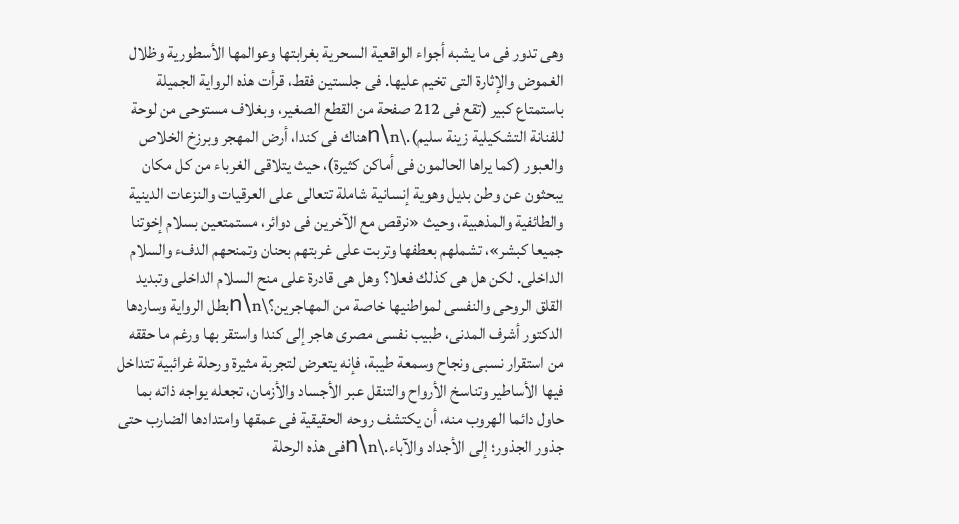وهى تدور فى ما يشبه أجواء الواقعية السحرية بغرابتها وعوالمها الأسطورية وظلال الغموض والإثارة التى تخيم عليها. فى جلستين فقط، قرأت هذه الرواية الجميلة باستمتاع كبير (تقع فى 212 صفحة من القطع الصغير، وبغلاف مستوحى من لوحة للفنانة التشكيلية زينة سليم).\n\nهناك فى كندا، أرض المهجر وبرزخ الخلاص والعبور (كما يراها الحالمون فى أماكن كثيرة)، حيث يتلاقى الغرباء من كل مكان يبحثون عن وطن بديل وهوية إنسانية شاملة تتعالى على العرقيات والنزعات الدينية والطائفية والمذهبية، وحيث «نرقص مع الآخرين فى دوائر، مستمتعين بسلام إخوتنا جميعا كبشر»، تشملهم بعطفها وتربت على غربتهم بحنان وتمنحهم الدفء والسلام الداخلى. لكن هل هى كذلك فعلا؟ وهل هى قادرة على منح السلام الداخلى وتبديد القلق الروحى والنفسى لمواطنيها خاصة من المهاجرين؟\n\nبطل الرواية وساردها الدكتور أشرف المدنى، طبيب نفسى مصرى هاجر إلى كندا واستقر بها ورغم ما حققه من استقرار نسبى ونجاح وسمعة طيبة، فإنه يتعرض لتجربة مثيرة ورحلة غرائبية تتداخل فيها الأساطير وتناسخ الأرواح والتنقل عبر الأجساد والأزمان، تجعله يواجه ذاته بما حاول دائما الهروب منه، أن يكتشف روحه الحقيقية فى عمقها وامتدادها الضارب حتى جذور الجذور؛ إلى الأجداد والآباء.\n\nفى هذه الرحلة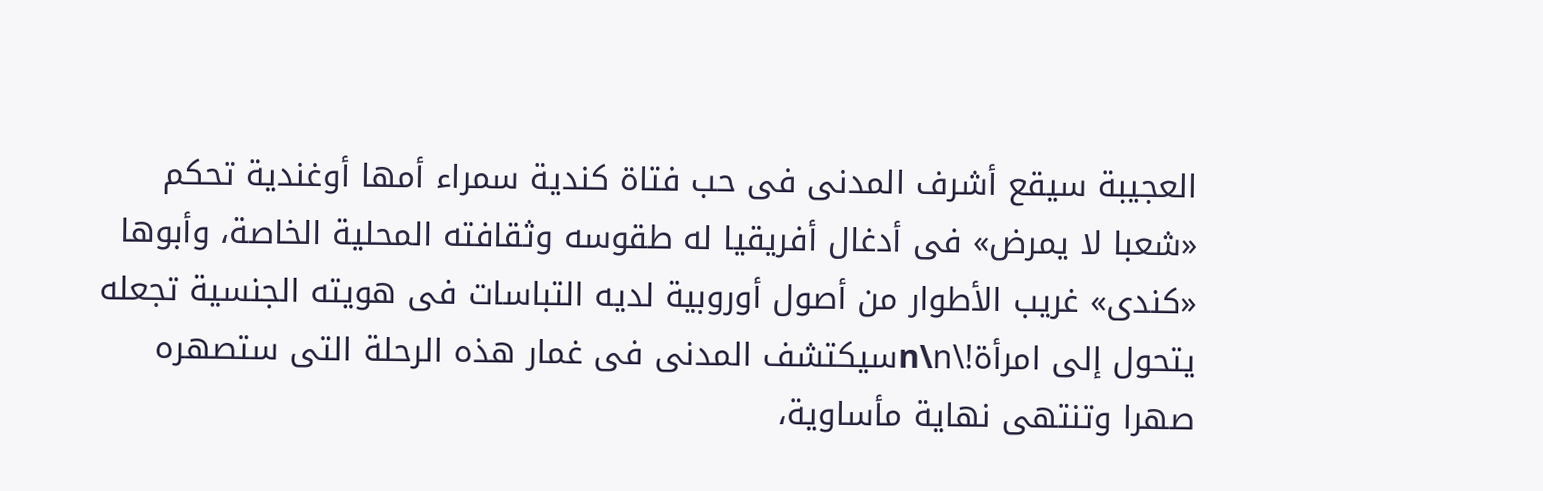العجيبة سيقع أشرف المدنى فى حب فتاة كندية سمراء أمها أوغندية تحكم «شعبا لا يمرض» فى أدغال أفريقيا له طقوسه وثقافته المحلية الخاصة، وأبوها «كندى» غريب الأطوار من أصول أوروبية لديه التباسات فى هويته الجنسية تجعله يتحول إلى امرأة!\n\nسيكتشف المدنى فى غمار هذه الرحلة التى ستصهره صهرا وتنتهى نهاية مأساوية،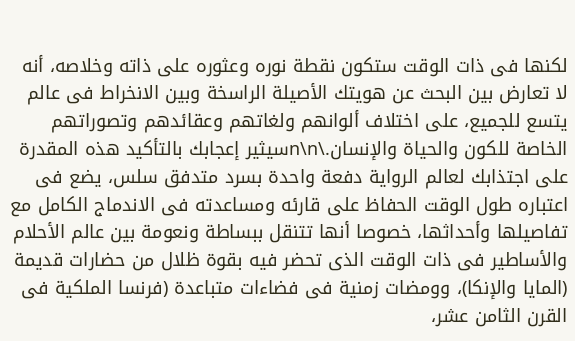لكنها فى ذات الوقت ستكون نقطة نوره وعثوره على ذاته وخلاصه، أنه لا تعارض بين البحث عن هويتك الأصيلة الراسخة وبين الانخراط فى عالم يتسع للجميع، على اختلاف ألوانهم ولغاتهم وعقائدهم وتصوراتهم الخاصة للكون والحياة والإنسان.\n\nسيثير إعجابك بالتأكيد هذه المقدرة على اجتذابك لعالم الرواية دفعة واحدة بسرد متدفق سلس، يضع فى اعتباره طول الوقت الحفاظ على قارئه ومساعدته فى الاندماج الكامل مع تفاصيلها وأحداثها، خصوصا أنها تتنقل ببساطة ونعومة بين عالم الأحلام والأساطير فى ذات الوقت الذى تحضر فيه بقوة ظلال من حضارات قديمة (المايا والإنكا)، وومضات زمنية فى فضاءات متباعدة (فرنسا الملكية فى القرن الثامن عشر،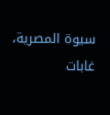سيوة المصرية، غابات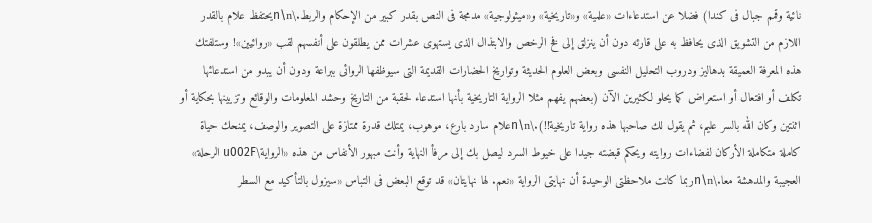نائية وقمم جبال فى كندا) فضلا عن استدعاءات «علمية» و«تاريخية» و«ميثولوجية» مدمجة فى النص بقدر كبير من الإحكام والربط.\n\nيحتفظ علام بالقدر اللازم من التشويق الذى يحافظ به على قارئه دون أن ينزلق إلى فخ الرخص والابتذال الذى يستهوى عشرات ممن يطلقون على أنفسهم لقب «روائيين»! وستلفتك هذه المعرفة العميقة بدهاليز ودروب التحليل النفسى وبعض العلوم الحديثة وتواريخ الحضارات القديمة التى سيوظفها الروائى ببراعة ودون أن يبدو من استدعائها تكلف أو افتعال أو استعراض كما يحلو لكثيرين الآن (بعضهم يفهم مثلا الرواية التاريخية بأنها استدعاء لحقبة من التاريخ وحشد المعلومات والوقائع وتزيينها بحكاية أو اثنتين وكان الله بالسر عليم، ثم يقول لك صاحبها هذه رواية تاريخية!!).\n\nعلام سارد بارع، موهوب، يمتلك قدرة ممتازة على التصوير والوصف، يمنحك حياة كاملة متكاملة الأركان لفضاءات روايته ويحكم قبضته جيدا على خيوط السرد ليصل بك إلى مرفأ النهاية وأنت مبهور الأنفاس من هذه «الرواية\u002F الرحلة» العجيبة والمدهشة معا.\n\nربما كانت ملاحظتى الوحيدة أن نهايتى الرواية «نعم. لها نهايتان» قد توقع البعض فى التباس «سيزول بالتأكيد مع السطر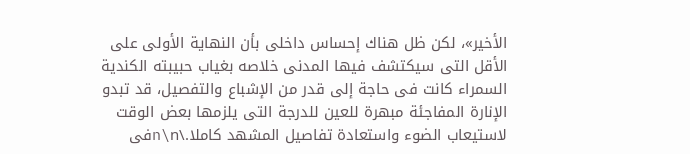الأخير»، لكن ظل هناك إحساس داخلى بأن النهاية الأولى على الأقل التى سيكتشف فيها المدنى خلاصه بغياب حبيبته الكندية السمراء كانت فى حاجة إلى قدر من الإشباع والتفصيل، قد تبدو الإنارة المفاجئة مبهرة للعين للدرجة التى يلزمها بعض الوقت لاستيعاب الضوء واستعادة تفاصيل المشهد كاملا.\n\nفى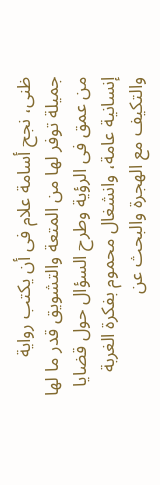ظنى، نجح أسامة علام فى أن يكتب رواية جميلة توفر لها من المتعة والتشويق قدر ما لها من عمق فى الرؤية وطرح السؤال حول قضايا إنسانية عامة، وانشغال محموم بفكرة الغربة والتكيف مع الهجرة والبحث عن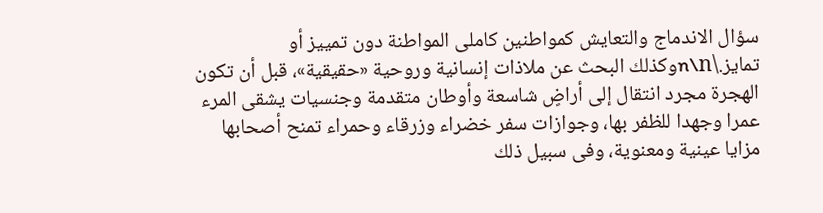سؤال الاندماج والتعايش كمواطنين كاملى المواطنة دون تمييز أو تمايز.\n\nوكذلك البحث عن ملاذات إنسانية وروحية «حقيقية»، قبل أن تكون الهجرة مجرد انتقال إلى أراضٍ شاسعة وأوطان متقدمة وجنسيات يشقى المرء عمرا وجهدا للظفر بها، وجوازات سفر خضراء وزرقاء وحمراء تمنح أصحابها مزايا عينية ومعنوية، وفى سبيل ذلك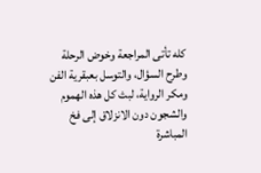كله تأتى المراجعة وخوض الرحلة وطرح السؤال، والتوسل بعبقرية الفن ومكر الرواية، لبث كل هذه الهموم والشجون دون الانزلاق إلى فخ المباشرة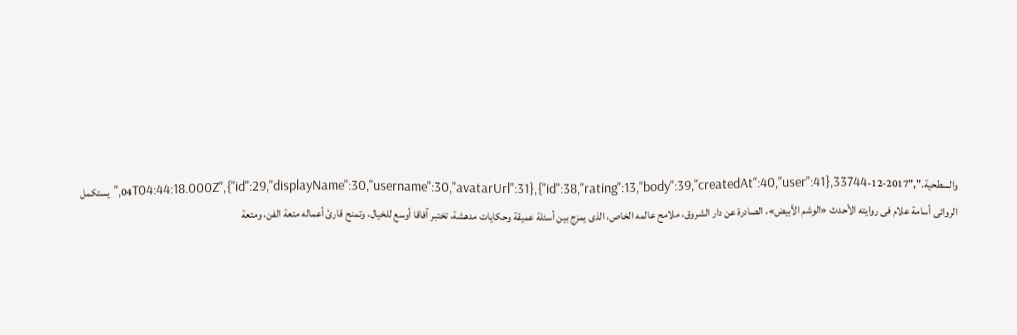والسطحية.","2017-12-04T04:44:18.000Z",{"id":29,"displayName":30,"username":30,"avatarUrl":31},{"id":38,"rating":13,"body":39,"createdAt":40,"user":41},33744,"يستكمل الروائى أسامة علام فى روايته الأحدث «الوشم الأبيض»، الصادرة عن دار الشروق، ملامح عالمه الخاص، الذى يمزج بين أسئلة عميقة وحكايات مدهشة، تختبر آفاقا أوسع للخيال، وتمنح قارئ أعماله متعة الفن، ومتعة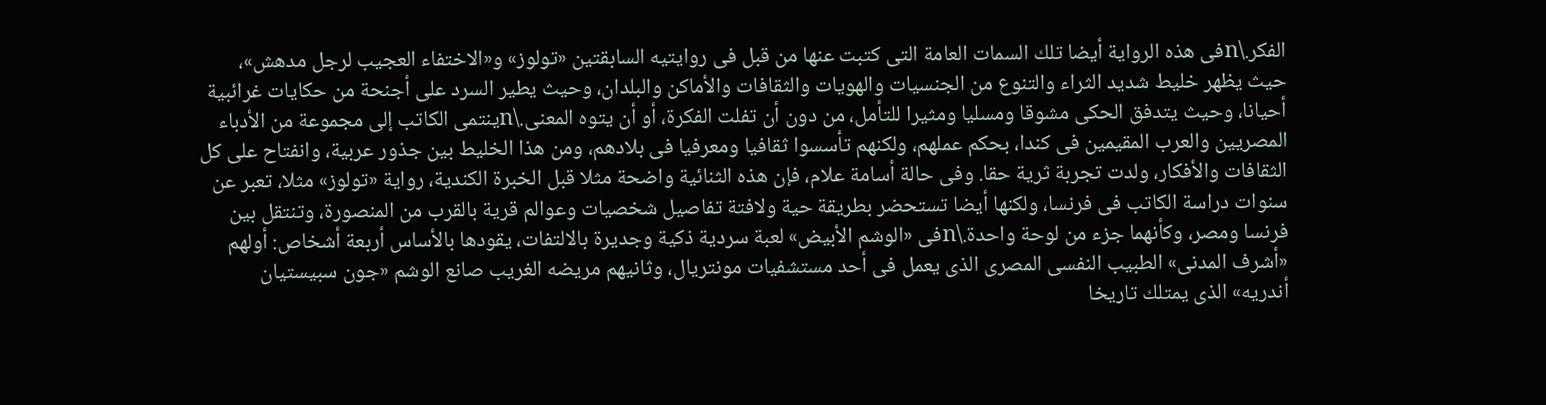الفكر.\nفى هذه الرواية أيضا تلك السمات العامة التى كتبت عنها من قبل فى روايتيه السابقتين «تولوز» و«الاختفاء العجيب لرجل مدهش»، حيث يظهر خليط شديد الثراء والتنوع من الجنسيات والهويات والثقافات والأماكن والبلدان، وحيث يطير السرد على أجنحة من حكايات غرائبية أحيانا، وحيث يتدفق الحكى مشوقا ومسليا ومثيرا للتأمل، من دون أن تفلت الفكرة، أو أن يتوه المعنى.\nينتمى الكاتب إلى مجموعة من الأدباء المصريين والعرب المقيمين فى كندا، بحكم عملهم، ولكنهم تأسسوا ثقافيا ومعرفيا فى بلادهم، ومن هذا الخليط بين جذور عربية، وانفتاح على كل الثقافات والأفكار، ولدت تجربة ثرية حقا. وفى حالة أسامة علام، فإن هذه الثنائية واضحة مثلا قبل الخبرة الكندية، رواية «تولوز» مثلا، تعبر عن سنوات دراسة الكاتب فى فرنسا، ولكنها أيضا تستحضر بطريقة حية ولافتة تفاصيل شخصيات وعوالم قرية بالقرب من المنصورة، وتنتقل بين فرنسا ومصر، وكأنهما جزء من لوحة واحدة.\nفى «الوشم الأبيض» لعبة سردية ذكية وجديرة بالالتفات، يقودها بالأساس أربعة أشخاص: أولهم «أشرف المدنى» الطبيب النفسى المصرى الذى يعمل فى أحد مستشفيات مونتريال، وثانيهم مريضه الغريب صانع الوشم «جون سبيستيان أندريه» الذى يمتلك تاريخا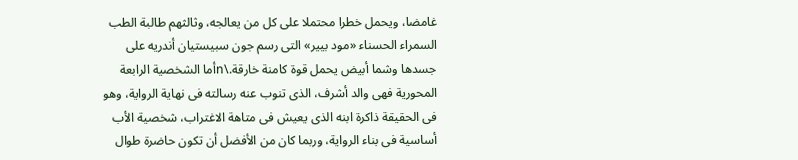غامضا، ويحمل خطرا محتملا على كل من يعالجه، وثالثهم طالبة الطب السمراء الحسناء «مود بيير» التى رسم جون سبيستيان أندريه على جسدها وشما أبيض يحمل قوة كامنة خارقة.\nأما الشخصية الرابعة المحورية فهى والد أشرف، الذى تنوب عنه رسالته فى نهاية الرواية، وهو فى الحقيقة ذاكرة ابنه الذى يعيش فى متاهة الاغتراب، شخصية الأب أساسية فى بناء الرواية، وربما كان من الأفضل أن تكون حاضرة طوال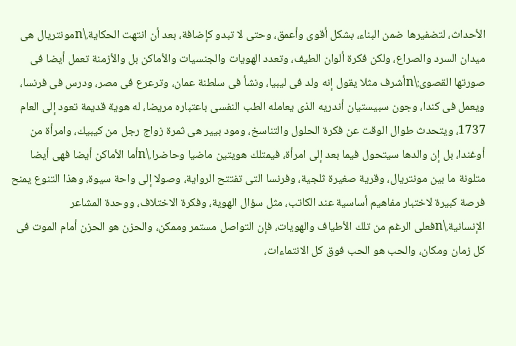الأحداث، لتضفيرها ضمن البناء، بشكل أقوى وأعمق، وحتى لا تبدو كإضافة، بعد أن انتهت الحكاية.\nمونتريال هى ميدان السرد والصراع، ولكن فكرة ألوان الطيف، وتعدد الهويات والجنسيات والأماكن بل والأزمنة تعمل أيضا فى صورتها القصوى:\nأشرف مثلا يقول إنه ولد فى ليبيا، ونشأ فى سلطنة عمان، وترعرع فى مصر، ودرس فى فرنسا، ويعمل فى كندا، وجون سبيستيان أندريه الذى يعامله الطب النفسى باعتباره مريضا، له هوية قديمة تعود إلى العام 1737، ويتحدث طوال الوقت عن فكرة الحلول والتناسخ، ومود بيير هى ثمرة زواج رجل من كيبيك، وامرأة من أوغندا، بل إن والدها سيتحول فيما بعد إلى امرأة، فيمتلك هويتين ماضيا وحاضرا.\nأما الأماكن أيضا فهى أيضا متلونة ما بين مونتريال، وقرية صغيرة ثلجية، وفرنسا التى تفتتح الرواية، وصولا إلى واحة سيوة، وهذا التنوع يمنح فرصة كبيرة لاختبار مفاهيم أساسية عند الكاتب، مثل سؤال الهوية، وفكرة الاختلاف، ووحدة المشاعر الإنسانية.\nفعلى الرغم من تلك الأطياف والهويات، فإن التواصل مستمر وممكن، والحزن هو الحزن أمام الموت فى كل زمان ومكان، والحب هو الحب فوق كل الانتماءات،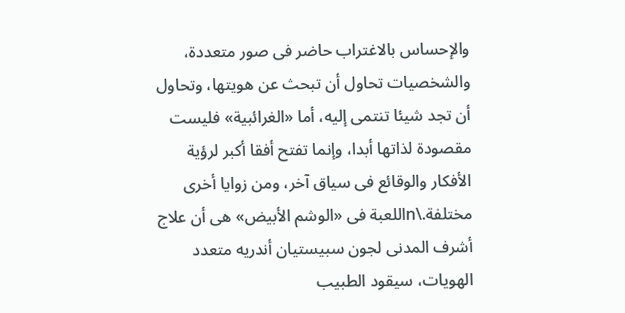والإحساس بالاغتراب حاضر فى صور متعددة، والشخصيات تحاول أن تبحث عن هويتها، وتحاول أن تجد شيئا تنتمى إليه، أما «الغرائبية» فليست مقصودة لذاتها أبدا، وإنما تفتح أفقا أكبر لرؤية الأفكار والوقائع فى سياق آخر، ومن زوايا أخرى مختلفة.\nاللعبة فى «الوشم الأبيض» هى أن علاج أشرف المدنى لجون سبيستيان أندريه متعدد الهويات، سيقود الطبيب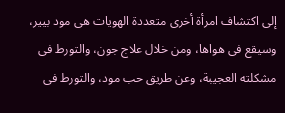إلى اكتشاف امرأة أخرى متعددة الهويات هى مود بيير، وسيقع فى هواها، ومن خلال علاج جون، والتورط فى مشكلته العجيبة، وعن طريق حب مود، والتورط فى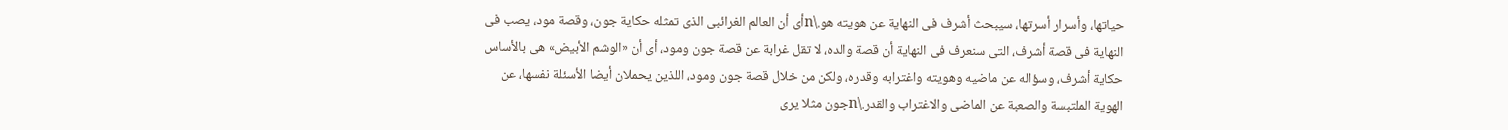حياتها، وأسرار أسرتها، سيبحث أشرف فى النهاية عن هويته هو.\nأى أن العالم الغرائبى الذى تمثله حكاية جون، وقصة مود، يصب فى النهاية فى قصة أشرف، التى سنعرف فى النهاية أن قصة والده، لا تقل غرابة عن قصة جون ومود، أى أن «الوشم الأبيض» هى بالأساس حكاية أشرف، وسؤاله عن ماضيه وهويته واغترابه وقدره، ولكن من خلال قصة جون ومود، اللذين يحملان أيضا الأسئلة نفسها، عن الهوية الملتبسة والصعبة عن الماضى والاغتراب والقدر.\nجون مثلا يرى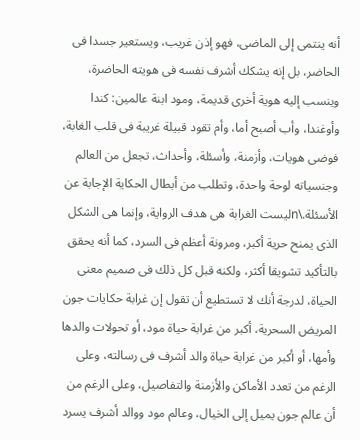أنه ينتمى إلى الماضى، فهو إذن غريب، ويستعير جسدا فى الحاضر، بل إنه يشكك أشرف نفسه فى هويته الحاضرة، وينسب إليه هوية أخرى قديمة، ومود ابنة عالمين: كندا وأوغندا، وأب أصبح أما، وأم تقود قبيلة غريبة فى قلب الغابة، فوضى هويات، وأزمنة، وأسئلة، وأحداث، تجعل من العالم وجنسياته لوحة واحدة، وتطلب من أبطال الحكاية الإجابة عن الأسئلة.\nليست الغرابة هى هدف الرواية، وإنما هى الشكل الذى يمنح حرية أكبر، ومرونة أعظم فى السرد، كما أنه يحقق بالتأكيد تشويقا أكثر، ولكنه قبل كل ذلك فى صميم معنى الحياة، لدرجة أنك لا تستطيع أن تقول إن غرابة حكايات جون المريض السحرية، أكبر من غرابة حياة مود، أو تحولات والدها وأمها، أو أكبر من غرابة حياة والد أشرف فى رسالته، وعلى الرغم من تعدد الأماكن والأزمنة والتفاصيل، وعلى الرغم من أن عالم جون يميل إلى الخيال، وعالم مود ووالد أشرف يسرد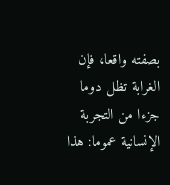بصفته واقعا، فإن الغرابة تظل دوما جزءا من التجربة الإنسانية عموما: هذا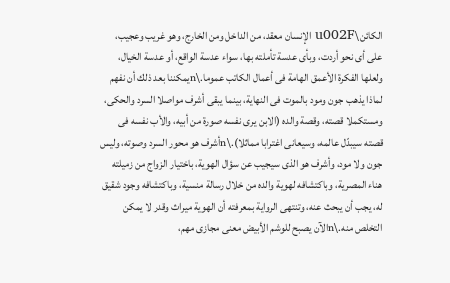الكائن\u002F الإنسان معقد، من الداخل ومن الخارج، وهو غريب وعجيب، على أى نحو أردت، وبأى عدسة تأملته بها، سواء عدسة الواقع، أو عدسة الخيال، ولعلها الفكرة الأعمق الهامة فى أعمال الكاتب عموما.\nيمكننا بعد ذلك أن نفهم لماذا يذهب جون ومود بالموت فى النهاية، بينما يبقى أشرف مواصلا السرد والحكى، ومستكملا قصته، وقصة والده (الابن يرى نفسه صورة من أبيه، والأب نفسه فى قصته سيبدّل عالمه، وسيعانى اغترابا مماثلا).\nأشرف هو محور السرد وصوته، وليس جون ولا مود، وأشرف هو الذى سيجيب عن سؤال الهوية، باختيار الزواج من زميلته هناء المصرية، وباكتشافه لهوية والده من خلال رسالة منسية، وباكتشافه وجود شقيق له، يجب أن يبحث عنه، وتنتهى الرواية بمعرفته أن الهوية ميراث وقدر لا يمكن التخلص منه.\nالآن يصبح للوشم الأبيض معنى مجازى مهم،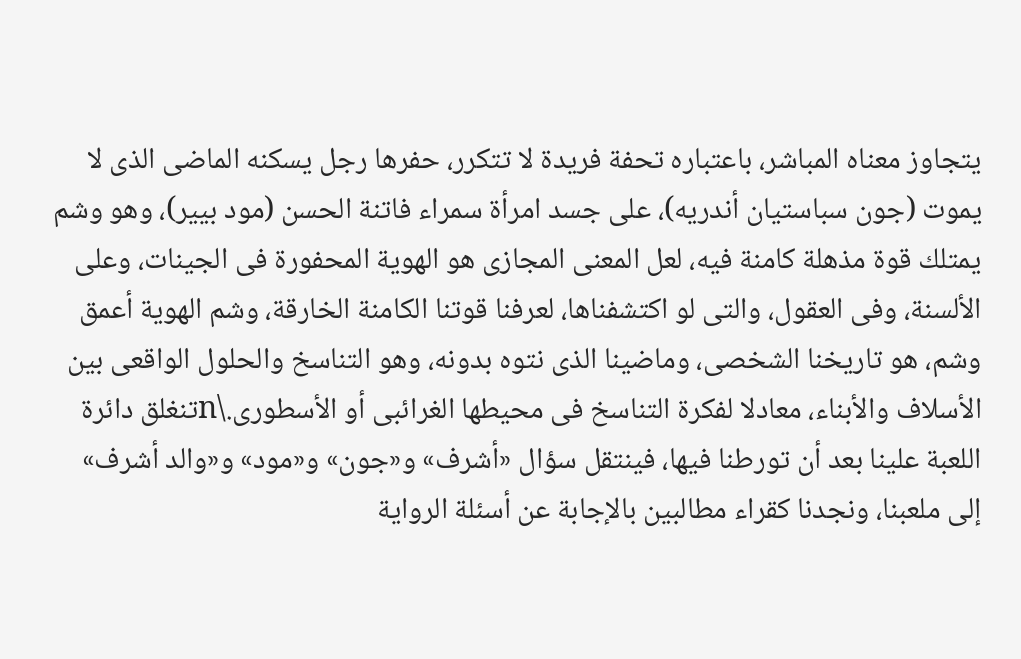يتجاوز معناه المباشر، باعتباره تحفة فريدة لا تتكرر، حفرها رجل يسكنه الماضى الذى لا يموت (جون سباستيان أندريه)، على جسد امرأة سمراء فاتنة الحسن (مود بيير)، وهو وشم يمتلك قوة مذهلة كامنة فيه، لعل المعنى المجازى هو الهوية المحفورة فى الجينات، وعلى الألسنة، وفى العقول، والتى لو اكتشفناها، لعرفنا قوتنا الكامنة الخارقة، وشم الهوية أعمق وشم، هو تاريخنا الشخصى، وماضينا الذى نتوه بدونه، وهو التناسخ والحلول الواقعى بين الأسلاف والأبناء، معادلا لفكرة التناسخ فى محيطها الغرائبى أو الأسطورى.\nتنغلق دائرة اللعبة علينا بعد أن تورطنا فيها، فينتقل سؤال «أشرف» و«جون» و«مود» و«والد أشرف» إلى ملعبنا، ونجدنا كقراء مطالبين بالإجابة عن أسئلة الرواية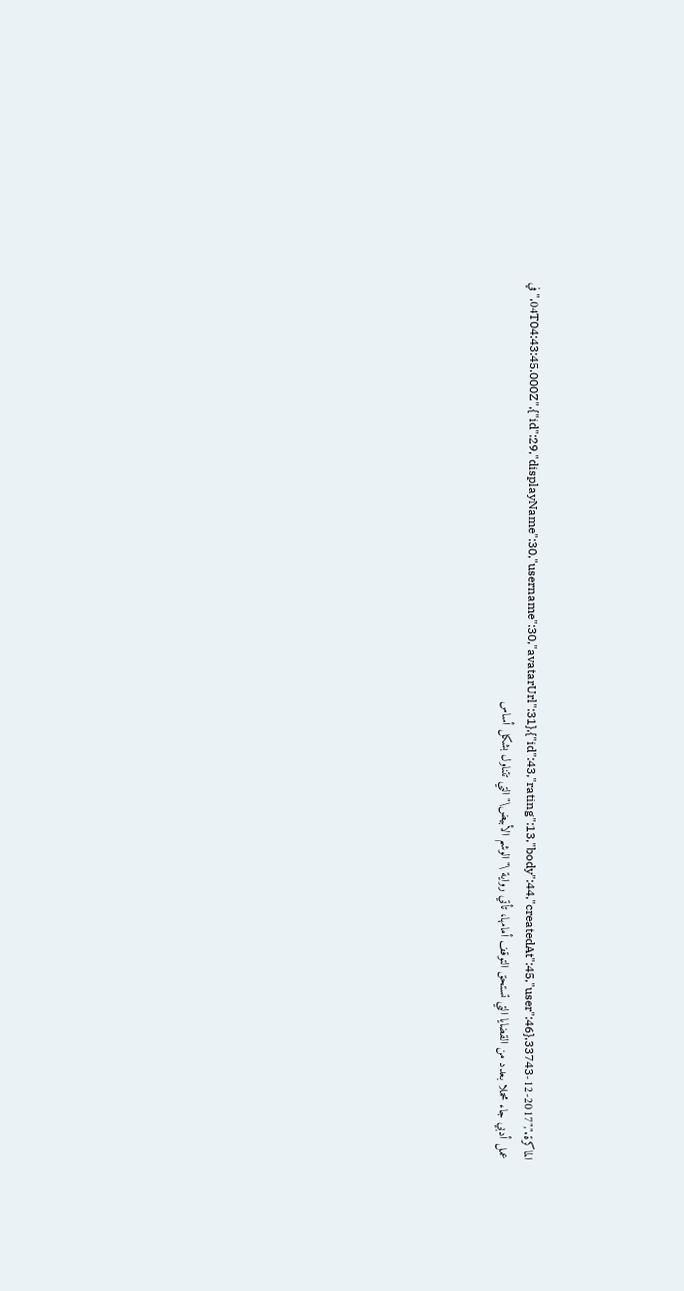الماكرة.","2017-12-04T04:43:45.000Z",{"id":29,"displayName":30,"username":30,"avatarUrl":31},{"id":43,"rating":13,"body":44,"createdAt":45,"user":46},33743,"في عمل أدبي جاء محملا بعدد من القضايا التي تستحق التوقف أمامها، تأتي رواية \"الوشم الأبيض\" التي تتناول بشكل أساس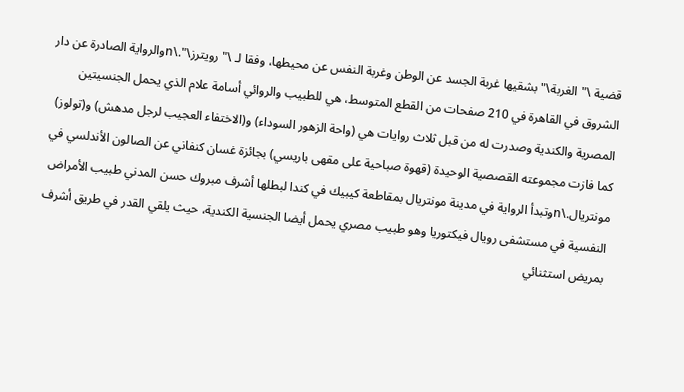قضية \"الغربة\" بشقيها غربة الجسد عن الوطن وغربة النفس عن محيطها، وفقا لـ \"رويترز\".\nوالرواية الصادرة عن دار الشروق في القاهرة في 210 صفحات من القطع المتوسط، هي للطبيب والروائي أسامة علام الذي يحمل الجنسيتين المصرية والكندية وصدرت له من قبل ثلاث روايات هي (واحة الزهور السوداء) و(الاختفاء العجيب لرجل مدهش) و(تولوز) كما فازت مجموعته القصصية الوحيدة (قهوة صباحية على مقهى باريسي) بجائزة غسان كنفاني عن الصالون الأندلسي في مونتريال.\nوتبدأ الرواية في مدينة مونتريال بمقاطعة كيبيك في كندا لبطلها أشرف مبروك حسن المدني طبيب الأمراض النفسية في مستشفى رويال فيكتوريا وهو طبيب مصري يحمل أيضا الجنسية الكندية، حيث يلقي القدر في طريق أشرف بمريض استثنائي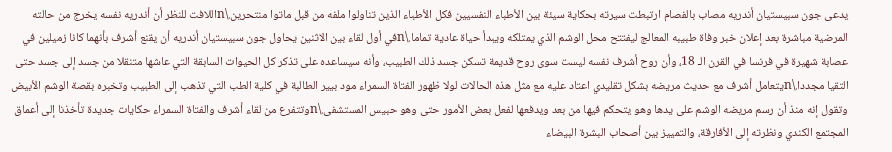يدعى جون سبيستيان أندريه مصاب بالفصام ارتبطت سيرته بحكاية سيئة بين الأطباء النفسيين فكل الأطباء الذين تناولوا ملفه من قبل ماتوا منتحرين.\nاللافت للنظر أن أندريه نفسه يخرج من حالته المرضية مباشرة بعد إعلان خبر وفاة طبيبه المعالج ليفتتح محل الوشم الذي يمتلكه ويبدأ حياة عادية تماما.\nفي أول لقاء بين الاثنين يحاول جون سبيستيان أندريه أن يقنع أشرف بأنهما كانا زميلين في عصابة شهيرة في فرنسا في القرن الـ 18، وأن روح أشرف نفسه ليست سوى روح قديمة تسكن جسد ذلك الطبيب، وأنه سيساعده على تذكر كل الحيوات السابقة التي عاشها متنقلا من جسد إلى جسد حتى التقيا مجددا.\nيتعامل أشرف مع حديث مريضه بشكل تقليدي اعتاد عليه مع مثل هذه الحالات لولا ظهور الفتاة السمراء مود بيير الطالبة في كلية الطب التي تذهب إلى الطبيب وتخبره بقصة الوشم الأبيض وتقول إنه منذ أن رسم مريضه الوشم على يدها وهو يتحكم فيها من بعد ويدفعها لفعل بعض الأمور حتى وهو حبيس المستشفى.\nوتتفرع من لقاء أشرف والفتاة السمراء حكايات جديدة تأخذنا إلى أعماق المجتمع الكندي ونظرته إلى الأفارقة، والتمييز بين أصحاب البشرة البيضاء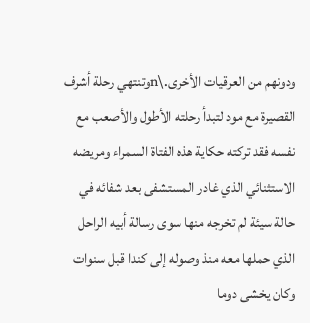ودونهم من العرقيات الأخرى.\nوتنتهي رحلة أشرف القصيرة مع مود لتبدأ رحلته الأطول والأصعب مع نفسه فقد تركته حكاية هذه الفتاة السمراء ومريضه الاستثنائي الذي غادر المستشفى بعد شفائه في حالة سيئة لم تخرجه منها سوى رسالة أبيه الراحل الذي حملها معه منذ وصوله إلى كندا قبل سنوات وكان يخشى دوما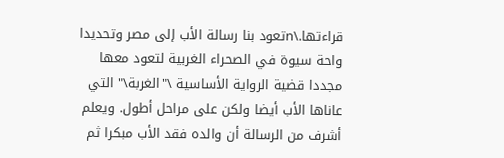قراءتها.\nتعود بنا رسالة الأب إلى مصر وتحديدا واحة سيوة في الصحراء الغربية لتعود معها مجددا قضية الرواية الأساسية \"الغربة\" التي عاناها الأب أيضا ولكن على مراحل أطول. ويعلم أشرف من الرسالة أن والده فقد الأب مبكرا ثم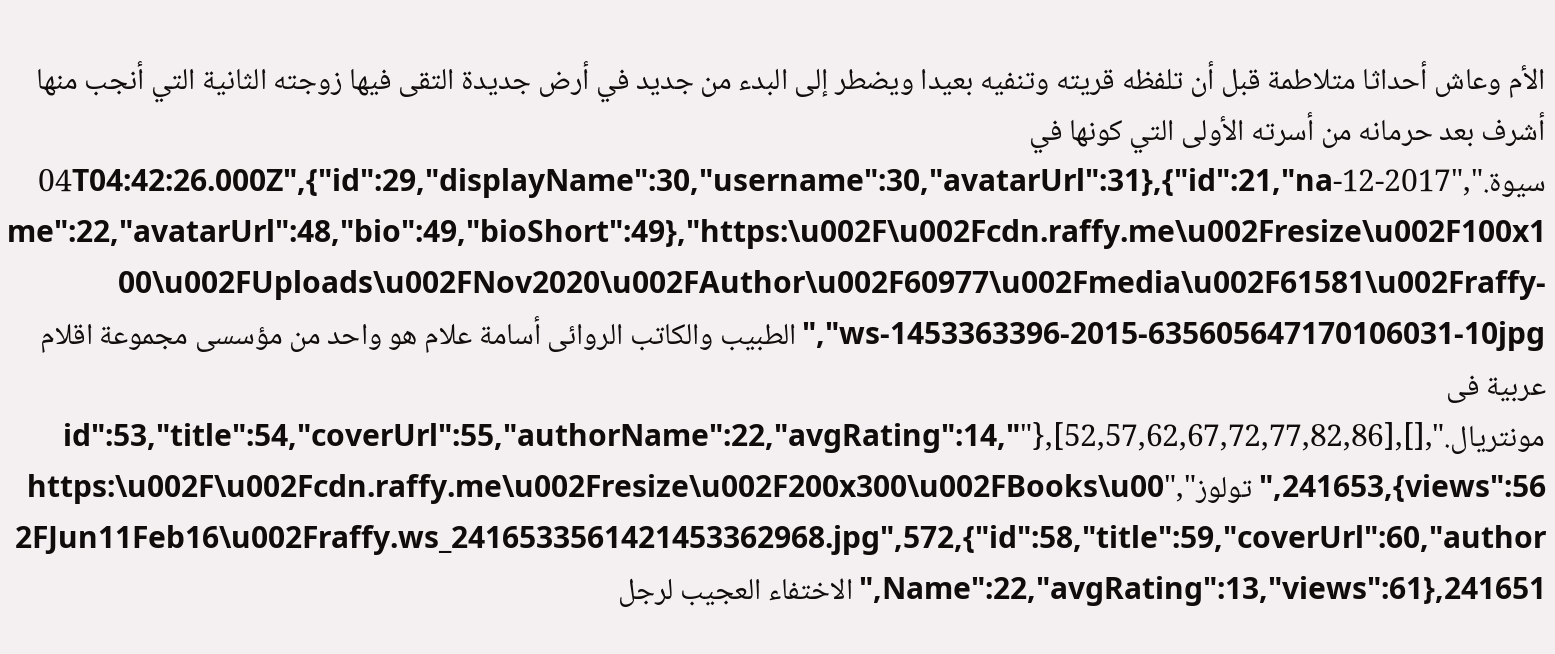الأم وعاش أحداثا متلاطمة قبل أن تلفظه قريته وتنفيه بعيدا ويضطر إلى البدء من جديد في أرض جديدة التقى فيها زوجته الثانية التي أنجب منها أشرف بعد حرمانه من أسرته الأولى التي كونها في سيوة.","2017-12-04T04:42:26.000Z",{"id":29,"displayName":30,"username":30,"avatarUrl":31},{"id":21,"name":22,"avatarUrl":48,"bio":49,"bioShort":49},"https:\u002F\u002Fcdn.raffy.me\u002Fresize\u002F100x100\u002FUploads\u002FNov2020\u002FAuthor\u002F60977\u002Fmedia\u002F61581\u002Fraffy-ws-1453363396-2015-635605647170106031-10jpg","الطبيب والكاتب الروائى أسامة علام هو واحد من مؤسسى مجموعة اقلام عربية فى مونتريال.",[],[52,57,62,67,72,77,82,86],{"id":53,"title":54,"coverUrl":55,"authorName":22,"avgRating":14,"views":56},241653,"تولوز","https:\u002F\u002Fcdn.raffy.me\u002Fresize\u002F200x300\u002FBooks\u002FJun11Feb16\u002Fraffy.ws_2416533561421453362968.jpg",572,{"id":58,"title":59,"coverUrl":60,"authorName":22,"avgRating":13,"views":61},241651,"الاختفاء العجيب لرجل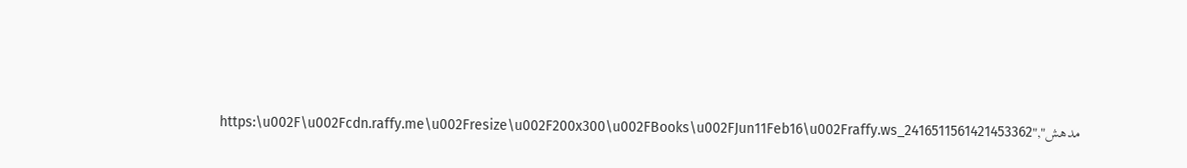مدهش","https:\u002F\u002Fcdn.raffy.me\u002Fresize\u002F200x300\u002FBooks\u002FJun11Feb16\u002Fraffy.ws_2416511561421453362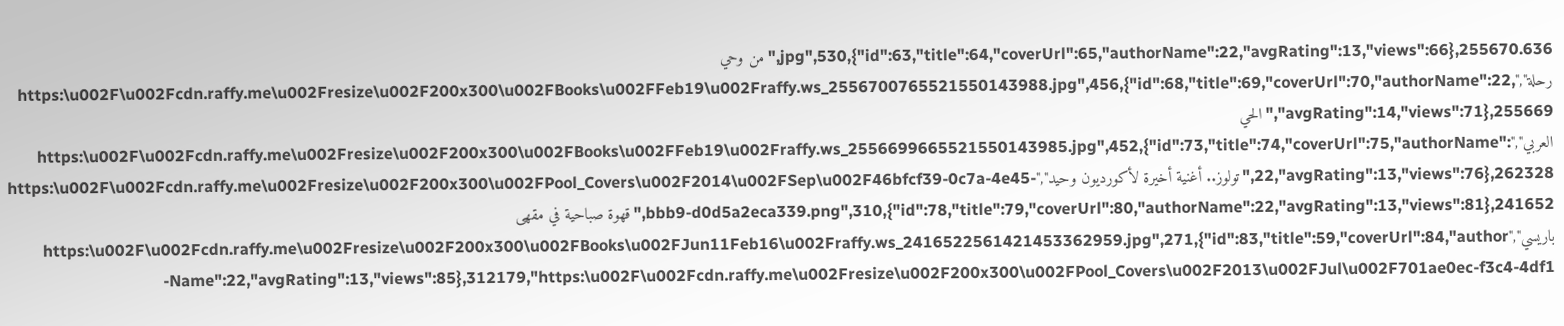636.jpg",530,{"id":63,"title":64,"coverUrl":65,"authorName":22,"avgRating":13,"views":66},255670,"من وحي رحلة","https:\u002F\u002Fcdn.raffy.me\u002Fresize\u002F200x300\u002FBooks\u002FFeb19\u002Fraffy.ws_2556700765521550143988.jpg",456,{"id":68,"title":69,"coverUrl":70,"authorName":22,"avgRating":14,"views":71},255669,"الحي العربي","https:\u002F\u002Fcdn.raffy.me\u002Fresize\u002F200x300\u002FBooks\u002FFeb19\u002Fraffy.ws_2556699665521550143985.jpg",452,{"id":73,"title":74,"coverUrl":75,"authorName":22,"avgRating":13,"views":76},262328,"تولوز.. أغنية أخيرة لأكورديون وحيد","https:\u002F\u002Fcdn.raffy.me\u002Fresize\u002F200x300\u002FPool_Covers\u002F2014\u002FSep\u002F46bfcf39-0c7a-4e45-bbb9-d0d5a2eca339.png",310,{"id":78,"title":79,"coverUrl":80,"authorName":22,"avgRating":13,"views":81},241652,"قهوة صباحية في مقهى باريسي","https:\u002F\u002Fcdn.raffy.me\u002Fresize\u002F200x300\u002FBooks\u002FJun11Feb16\u002Fraffy.ws_2416522561421453362959.jpg",271,{"id":83,"title":59,"coverUrl":84,"authorName":22,"avgRating":13,"views":85},312179,"https:\u002F\u002Fcdn.raffy.me\u002Fresize\u002F200x300\u002FPool_Covers\u002F2013\u002FJul\u002F701ae0ec-f3c4-4df1-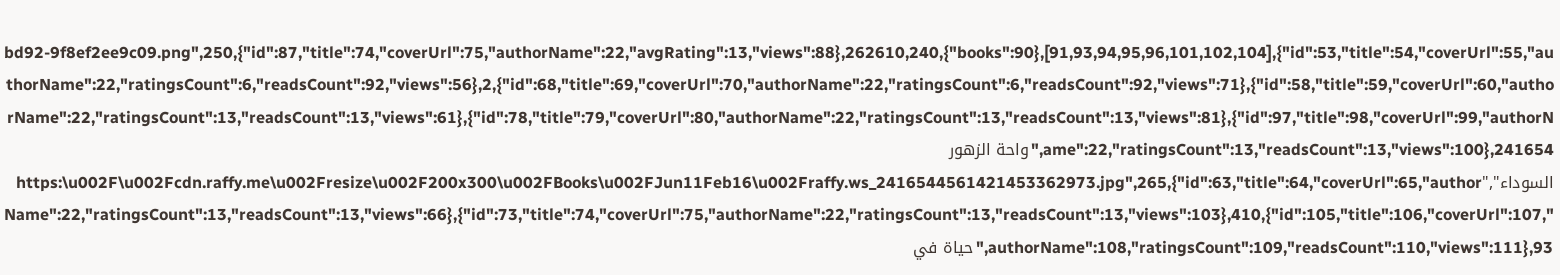bd92-9f8ef2ee9c09.png",250,{"id":87,"title":74,"coverUrl":75,"authorName":22,"avgRating":13,"views":88},262610,240,{"books":90},[91,93,94,95,96,101,102,104],{"id":53,"title":54,"coverUrl":55,"authorName":22,"ratingsCount":6,"readsCount":92,"views":56},2,{"id":68,"title":69,"coverUrl":70,"authorName":22,"ratingsCount":6,"readsCount":92,"views":71},{"id":58,"title":59,"coverUrl":60,"authorName":22,"ratingsCount":13,"readsCount":13,"views":61},{"id":78,"title":79,"coverUrl":80,"authorName":22,"ratingsCount":13,"readsCount":13,"views":81},{"id":97,"title":98,"coverUrl":99,"authorName":22,"ratingsCount":13,"readsCount":13,"views":100},241654,"واحة الزهور السوداء","https:\u002F\u002Fcdn.raffy.me\u002Fresize\u002F200x300\u002FBooks\u002FJun11Feb16\u002Fraffy.ws_2416544561421453362973.jpg",265,{"id":63,"title":64,"coverUrl":65,"authorName":22,"ratingsCount":13,"readsCount":13,"views":66},{"id":73,"title":74,"coverUrl":75,"authorName":22,"ratingsCount":13,"readsCount":13,"views":103},410,{"id":105,"title":106,"coverUrl":107,"authorName":108,"ratingsCount":109,"readsCount":110,"views":111},93,"حياة في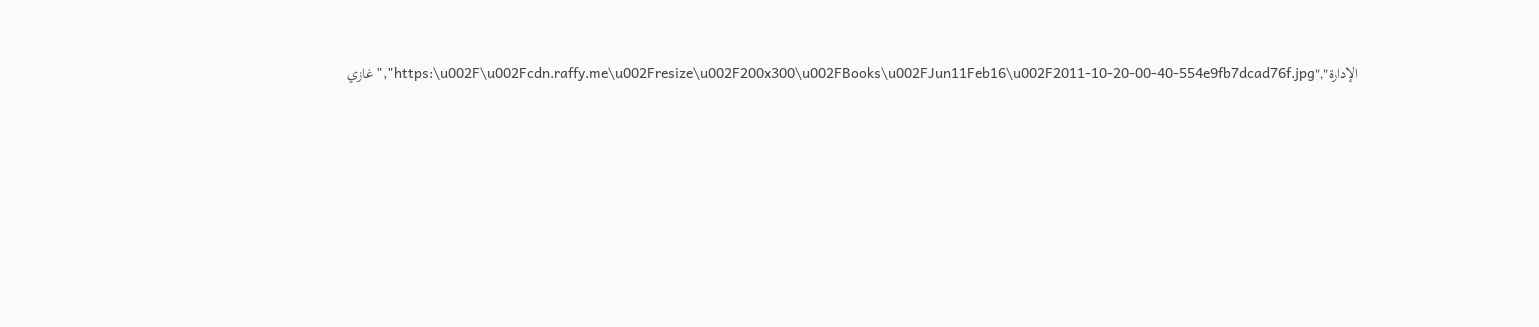الإدارة","https:\u002F\u002Fcdn.raffy.me\u002Fresize\u002F200x300\u002FBooks\u002FJun11Feb16\u002F2011-10-20-00-40-554e9fb7dcad76f.jpg","غازي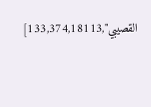القصيبي",133,374,18113]